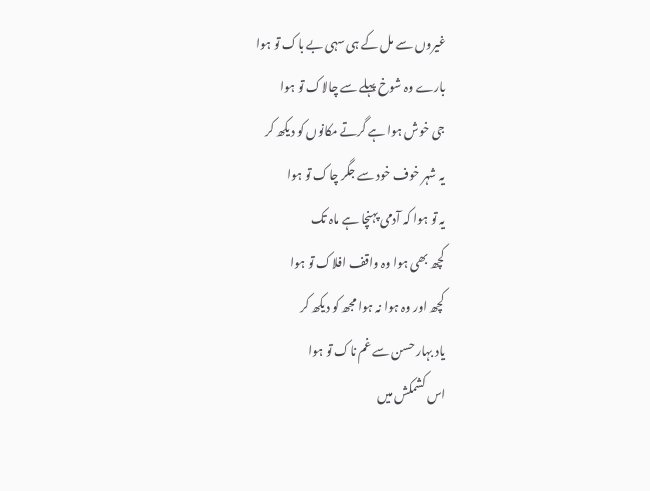غیروں سے مل کے ہی سہی بے باک تو ہوا
بارے وہ شوخ پہلے سے چالاک تو ہوا
جی خوش ہوا ہے گرتے مکانوں کو دیکھ کر
یہ شہر خوف خود سے جگر چاک تو ہوا
یہ تو ہوا کہ آدمی پہنچا ہے ماہ تک
کچھ بھی ہوا وہ واقف افلاک تو ہوا
کچھ اور وہ ہوا نہ ہوا مجھ کو دیکھ کر
یاد بہار حسن سے غم ناک تو ہوا
اس کشمکش میں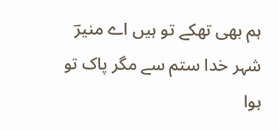ہم بھی تھکے تو ہیں اے منیرؔ
شہر خدا ستم سے مگر پاک تو ہوا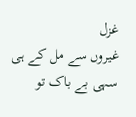غزل
غیروں سے مل کے ہی سہی بے باک تو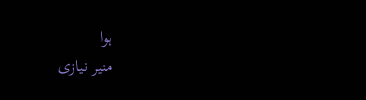ہوا
منیر نیازی